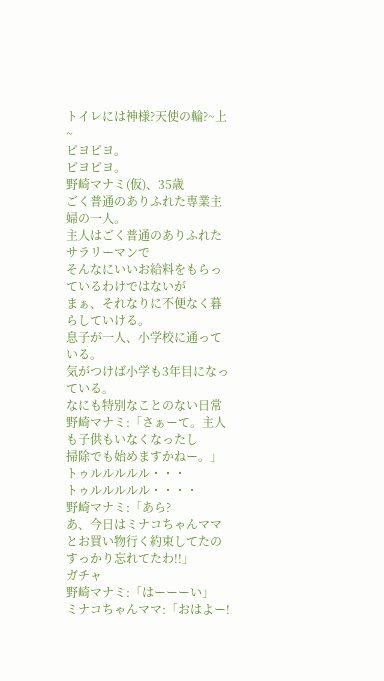トイレには神様?天使の輪?~上~
ピヨピヨ。
ピヨピヨ。
野崎マナミ(仮)、35歳
ごく普通のありふれた専業主婦の一人。
主人はごく普通のありふれたサラリーマンで
そんなにいいお給料をもらっているわけではないが
まぁ、それなりに不便なく暮らしていける。
息子が一人、小学校に通っている。
気がつけば小学も3年目になっている。
なにも特別なことのない日常
野崎マナミ:「さぁーて。主人も子供もいなくなったし
掃除でも始めますかねー。」
トゥルルルルル・・・
トゥルルルルル・・・・
野崎マナミ:「あら?
あ、今日はミナコちゃんママとお買い物行く約束してたの
すっかり忘れてたわ!!」
ガチャ
野崎マナミ:「はーーーい」
ミナコちゃんママ:「おはよー!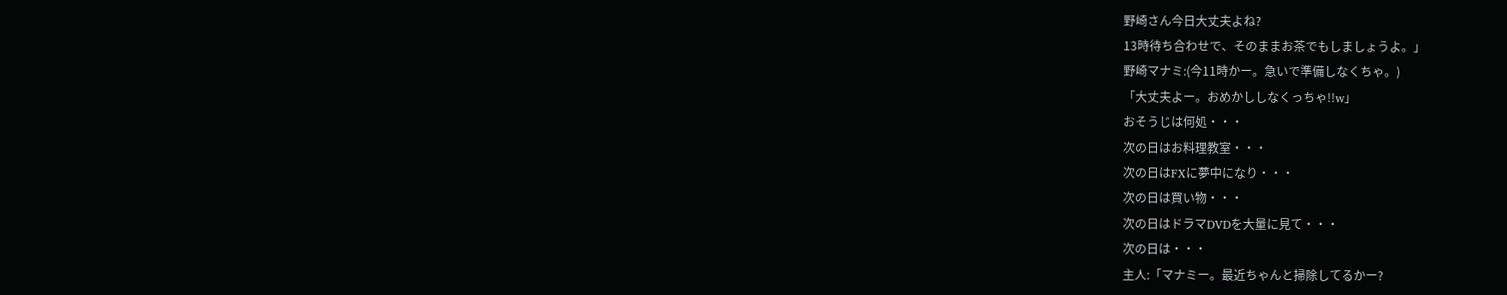野崎さん今日大丈夫よね?
13時待ち合わせで、そのままお茶でもしましょうよ。」
野崎マナミ:(今11時かー。急いで準備しなくちゃ。)
「大丈夫よー。おめかししなくっちゃ!!w」
おそうじは何処・・・
次の日はお料理教室・・・
次の日はFXに夢中になり・・・
次の日は買い物・・・
次の日はドラマDVDを大量に見て・・・
次の日は・・・
主人:「マナミー。最近ちゃんと掃除してるかー?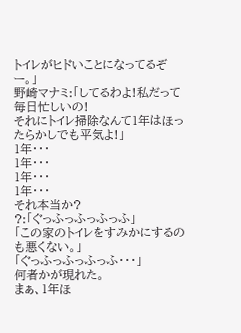トイレがヒドいことになってるぞー。」
野崎マナミ:「してるわよ!私だって毎日忙しいの!
それにトイレ掃除なんて1年はほったらかしでも平気よ!」
1年・・・
1年・・・
1年・・・
1年・・・
それ本当か?
?:「ぐっふっふっふっふ」
「この家のトイレをすみかにするのも悪くない。」
「ぐっふっふっふっふ・・・」
何者かが現れた。
まぁ、1年ほ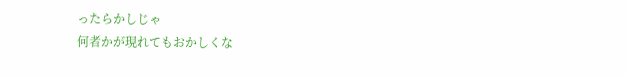ったらかしじゃ
何者かが現れてもおかしくな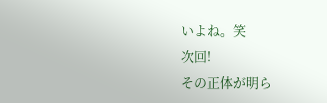いよね。笑
次回!
その正体が明ら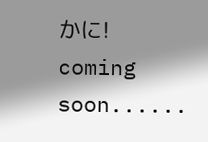かに!
coming soon......